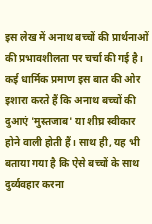इस लेख में अनाथ बच्चों की प्रार्थनाओं की प्रभावशीलता पर चर्चा की गई है। कई धार्मिक प्रमाण इस बात की ओर इशारा करते हैं कि अनाथ बच्चों की दुआएं 'मुस्तजाब' या शीघ्र स्वीकार होने वाली होती हैं। साथ ही, यह भी बताया गया है कि ऐसे बच्चों के साथ दुर्व्यवहार करना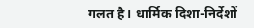गलत है। धार्मिक दिशा-निर्देशों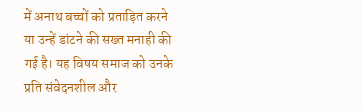में अनाथ बच्चों को प्रताड़ित करने या उन्हें डांटने की सख्त मनाही की गई है। यह विषय समाज को उनके प्रति संवेदनशील और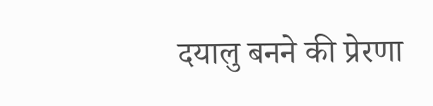दयालु बनने की प्रेरणा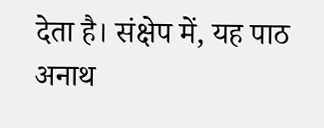देता है। संक्षेप में, यह पाठ अनाथ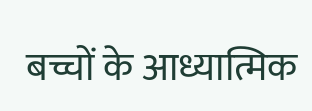बच्चों के आध्यात्मिक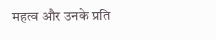महत्व और उनके प्रति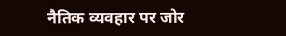नैतिक व्यवहार पर जोर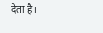देता है।